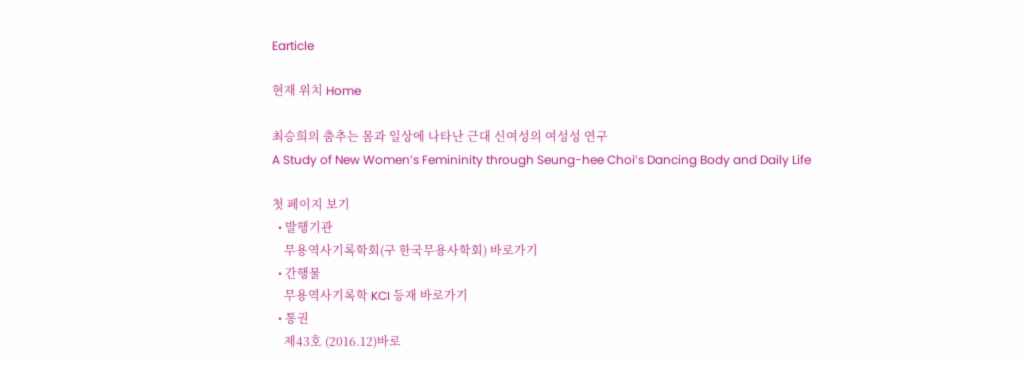Earticle

현재 위치 Home

최승희의 춤추는 몸과 일상에 나타난 근대 신여성의 여성성 연구
A Study of New Women’s Femininity through Seung-hee Choi’s Dancing Body and Daily Life

첫 페이지 보기
  • 발행기관
    무용역사기록학회(구 한국무용사학회) 바로가기
  • 간행물
    무용역사기록학 KCI 등재 바로가기
  • 통권
    제43호 (2016.12)바로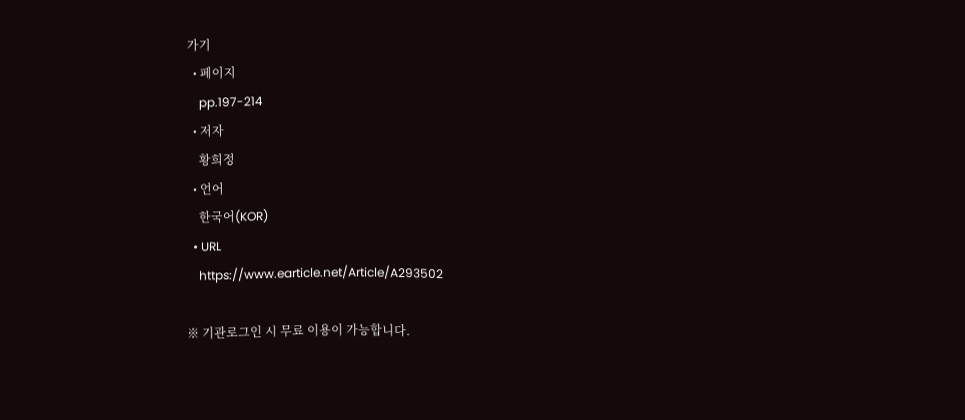가기
  • 페이지
    pp.197-214
  • 저자
    황희정
  • 언어
    한국어(KOR)
  • URL
    https://www.earticle.net/Article/A293502

※ 기관로그인 시 무료 이용이 가능합니다.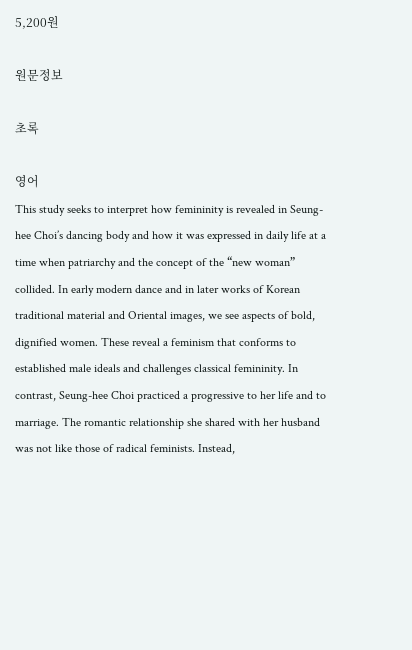5,200원

원문정보

초록

영어
This study seeks to interpret how femininity is revealed in Seung-hee Choi’s dancing body and how it was expressed in daily life at a time when patriarchy and the concept of the “new woman” collided. In early modern dance and in later works of Korean traditional material and Oriental images, we see aspects of bold, dignified women. These reveal a feminism that conforms to established male ideals and challenges classical femininity. In contrast, Seung-hee Choi practiced a progressive to her life and to marriage. The romantic relationship she shared with her husband was not like those of radical feminists. Instead,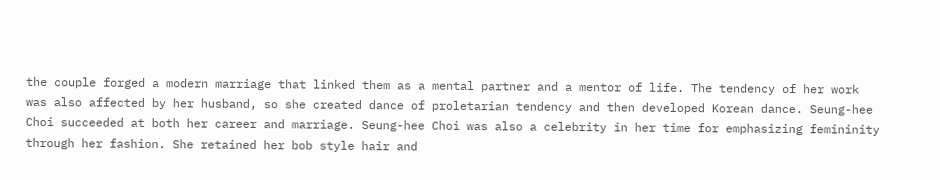the couple forged a modern marriage that linked them as a mental partner and a mentor of life. The tendency of her work was also affected by her husband, so she created dance of proletarian tendency and then developed Korean dance. Seung-hee Choi succeeded at both her career and marriage. Seung-hee Choi was also a celebrity in her time for emphasizing femininity through her fashion. She retained her bob style hair and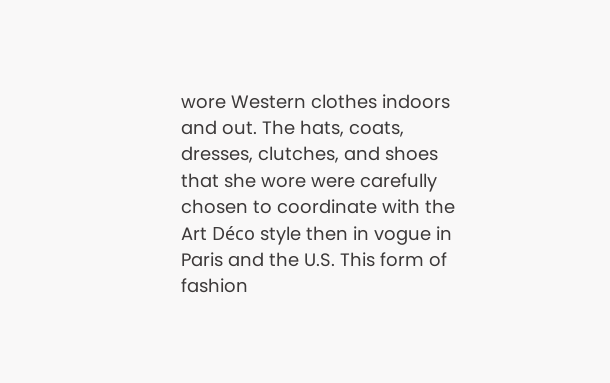wore Western clothes indoors and out. The hats, coats, dresses, clutches, and shoes that she wore were carefully chosen to coordinate with the Art Déco style then in vogue in Paris and the U.S. This form of fashion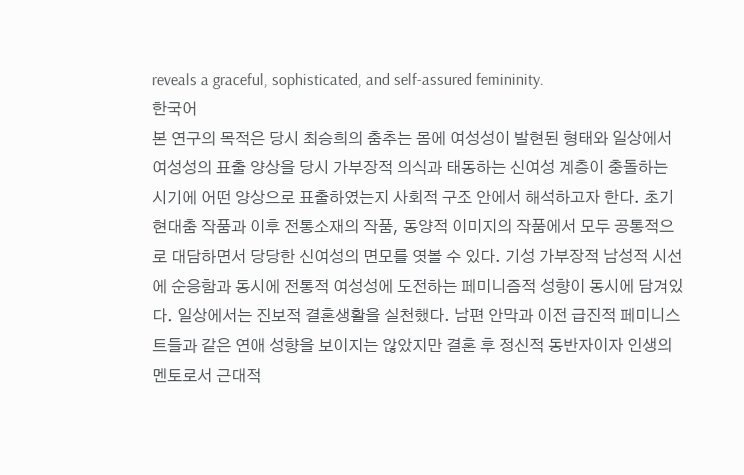reveals a graceful, sophisticated, and self-assured femininity.
한국어
본 연구의 목적은 당시 최승희의 춤추는 몸에 여성성이 발현된 형태와 일상에서 여성성의 표출 양상을 당시 가부장적 의식과 태동하는 신여성 계층이 충돌하는 시기에 어떤 양상으로 표출하였는지 사회적 구조 안에서 해석하고자 한다. 초기 현대춤 작품과 이후 전통소재의 작품, 동양적 이미지의 작품에서 모두 공통적으로 대담하면서 당당한 신여성의 면모를 엿볼 수 있다. 기성 가부장적 남성적 시선에 순응함과 동시에 전통적 여성성에 도전하는 페미니즘적 성향이 동시에 담겨있다. 일상에서는 진보적 결혼생활을 실천했다. 남편 안막과 이전 급진적 페미니스트들과 같은 연애 성향을 보이지는 않았지만 결혼 후 정신적 동반자이자 인생의 멘토로서 근대적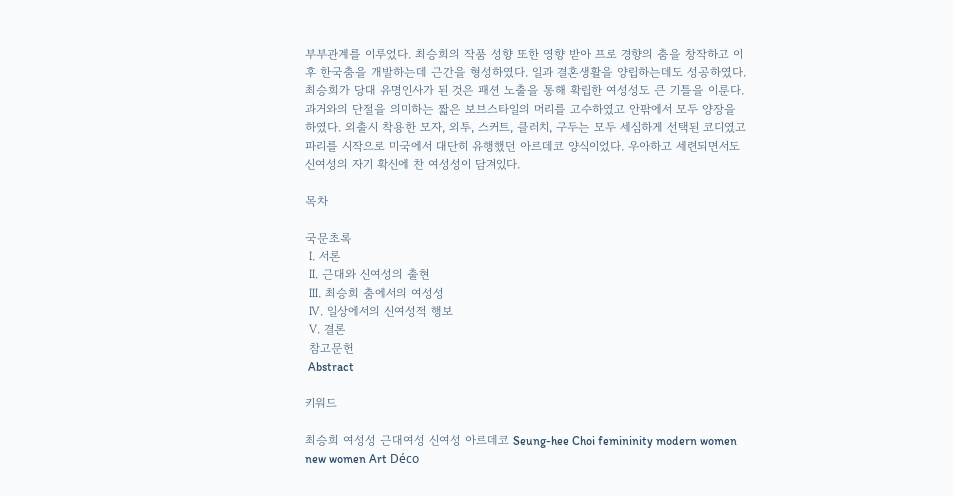부부관계를 이루었다. 최승희의 작품 성향 또한 영향 받아 프로 경향의 춤을 창작하고 이후 한국춤을 개발하는데 근간을 형성하였다. 일과 결혼생활을 양립하는데도 성공하였다. 최승희가 당대 유명인사가 된 것은 패션 노출을 통해 확립한 여성성도 큰 기틀을 이룬다. 과거와의 단절을 의미하는 짧은 보브스타일의 머리를 고수하였고 안팎에서 모두 양장을 하였다. 외출시 착용한 모자, 외투, 스커트, 클러치, 구두는 모두 세심하게 선택된 코디였고 파리를 시작으로 미국에서 대단히 유행했던 아르데코 양식이었다. 우아하고 세련되면서도 신여성의 자기 확신에 찬 여성성이 담겨있다.

목차

국문초록
 Ⅰ. 서론
 Ⅱ. 근대와 신여성의 출현
 Ⅲ. 최승희 춤에서의 여성성
 Ⅳ. 일상에서의 신여성적 행보
 Ⅴ. 결론
 참고문헌
 Abstract

키워드

최승희 여성성 근대여성 신여성 아르데코 Seung-hee Choi femininity modern women new women Art Déco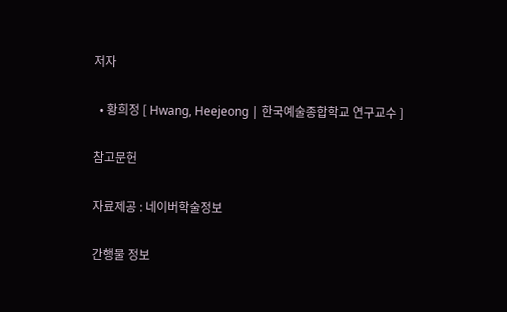저자

  • 황희정 [ Hwang, Heejeong | 한국예술종합학교 연구교수 ]

참고문헌

자료제공 : 네이버학술정보

간행물 정보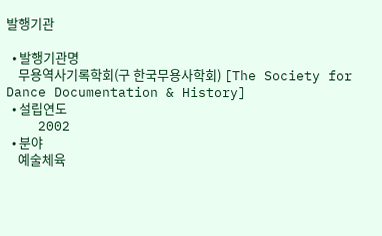발행기관

  • 발행기관명
    무용역사기록학회(구 한국무용사학회) [The Society for Dance Documentation & History]
  • 설립연도
    2002
  • 분야
    예술체육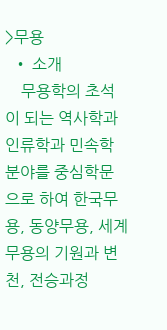>무용
  • 소개
    무용학의 초석이 되는 역사학과 인류학과 민속학분야를 중심학문으로 하여 한국무용, 동양무용, 세계무용의 기원과 변천, 전승과정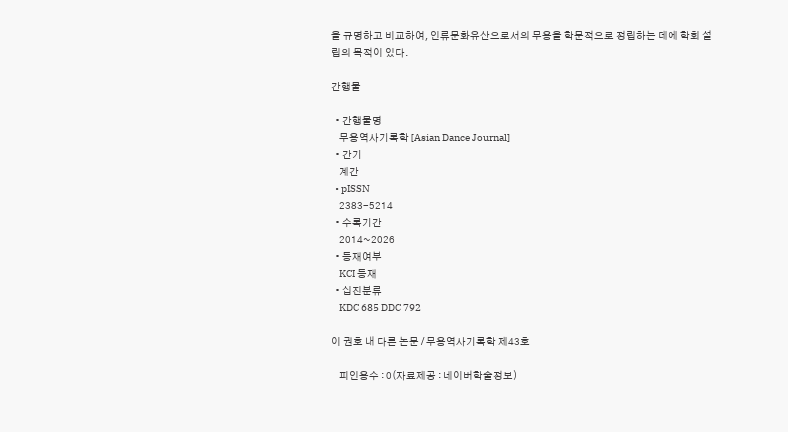을 규명하고 비교하여, 인류문화유산으로서의 무용을 학문적으로 정립하는 데에 학회 설립의 목적이 있다.

간행물

  • 간행물명
    무용역사기록학 [Asian Dance Journal]
  • 간기
    계간
  • pISSN
    2383-5214
  • 수록기간
    2014~2026
  • 등재여부
    KCI 등재
  • 십진분류
    KDC 685 DDC 792

이 권호 내 다른 논문 / 무용역사기록학 제43호

    피인용수 : 0(자료제공 : 네이버학술정보)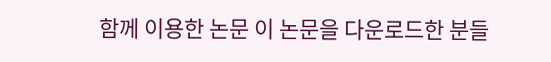함께 이용한 논문 이 논문을 다운로드한 분들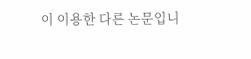이 이용한 다른 논문입니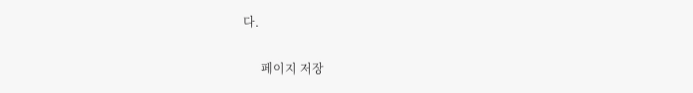다.

      페이지 저장